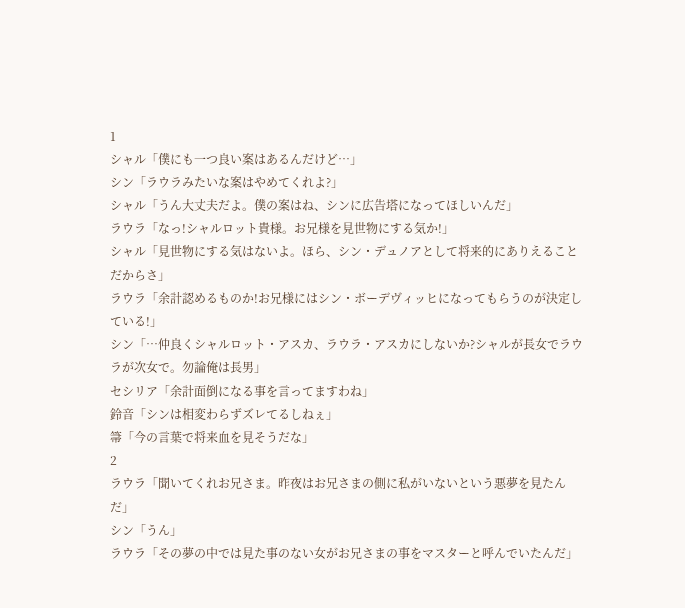1
シャル「僕にも一つ良い案はあるんだけど…」
シン「ラウラみたいな案はやめてくれよ?」
シャル「うん大丈夫だよ。僕の案はね、シンに広告塔になってほしいんだ」
ラウラ「なっ!シャルロット貴様。お兄様を見世物にする気か!」
シャル「見世物にする気はないよ。ほら、シン・デュノアとして将来的にありえることだからさ」
ラウラ「余計認めるものか!お兄様にはシン・ボーデヴィッヒになってもらうのが決定している!」
シン「…仲良くシャルロット・アスカ、ラウラ・アスカにしないか?シャルが長女でラウラが次女で。勿論俺は長男」
セシリア「余計面倒になる事を言ってますわね」
鈴音「シンは相変わらずズレてるしねぇ」
箒「今の言葉で将来血を見そうだな」
2
ラウラ「聞いてくれお兄さま。昨夜はお兄さまの側に私がいないという悪夢を見たんだ」
シン「うん」
ラウラ「その夢の中では見た事のない女がお兄さまの事をマスターと呼んでいたんだ」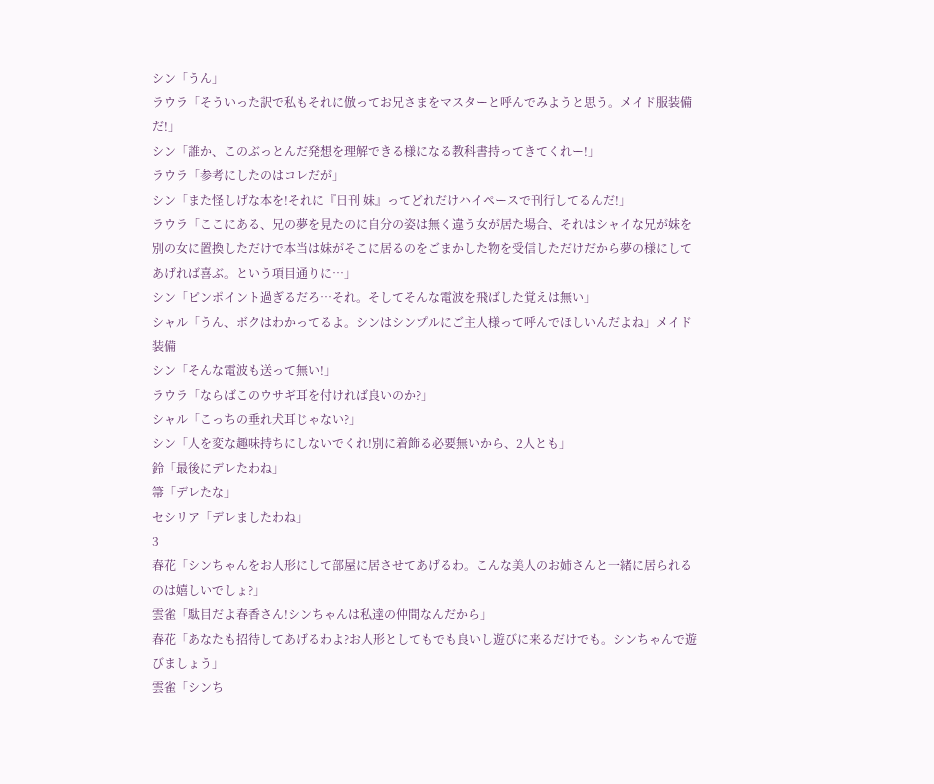シン「うん」
ラウラ「そういった訳で私もそれに倣ってお兄さまをマスターと呼んでみようと思う。メイド服装備だ!」
シン「誰か、このぶっとんだ発想を理解できる様になる教科書持ってきてくれー!」
ラウラ「参考にしたのはコレだが」
シン「また怪しげな本を!それに『日刊 妹』ってどれだけハイペースで刊行してるんだ!」
ラウラ「ここにある、兄の夢を見たのに自分の姿は無く違う女が居た場合、それはシャイな兄が妹を別の女に置換しただけで本当は妹がそこに居るのをごまかした物を受信しただけだから夢の様にしてあげれば喜ぶ。という項目通りに…」
シン「ピンポイント過ぎるだろ…それ。そしてそんな電波を飛ばした覚えは無い」
シャル「うん、ボクはわかってるよ。シンはシンプルにご主人様って呼んでほしいんだよね」メイド装備
シン「そんな電波も送って無い!」
ラウラ「ならばこのウサギ耳を付ければ良いのか?」
シャル「こっちの垂れ犬耳じゃない?」
シン「人を変な趣味持ちにしないでくれ!別に着飾る必要無いから、2人とも」
鈴「最後にデレたわね」
箒「デレたな」
セシリア「デレましたわね」
3
春花「シンちゃんをお人形にして部屋に居させてあげるわ。こんな美人のお姉さんと一緒に居られるのは嬉しいでしょ?」
雲雀「駄目だよ春香さん!シンちゃんは私達の仲間なんだから」
春花「あなたも招待してあげるわよ?お人形としてもでも良いし遊びに来るだけでも。シンちゃんで遊びましょう」
雲雀「シンち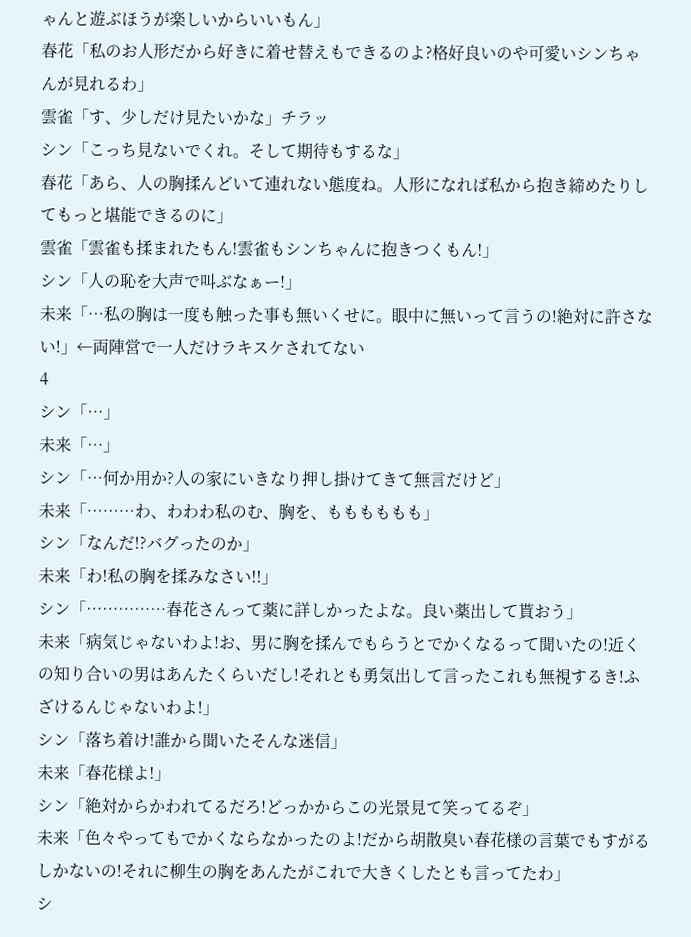ゃんと遊ぶほうが楽しいからいいもん」
春花「私のお人形だから好きに着せ替えもできるのよ?格好良いのや可愛いシンちゃんが見れるわ」
雲雀「す、少しだけ見たいかな」チラッ
シン「こっち見ないでくれ。そして期待もするな」
春花「あら、人の胸揉んどいて連れない態度ね。人形になれば私から抱き締めたりしてもっと堪能できるのに」
雲雀「雲雀も揉まれたもん!雲雀もシンちゃんに抱きつくもん!」
シン「人の恥を大声で叫ぶなぁー!」
未来「…私の胸は一度も触った事も無いくせに。眼中に無いって言うの!絶対に許さない!」←両陣営で一人だけラキスケされてない
4
シン「…」
未来「…」
シン「…何か用か?人の家にいきなり押し掛けてきて無言だけど」
未来「………わ、わわわ私のむ、胸を、もももももも」
シン「なんだ!?バグったのか」
未来「わ!私の胸を揉みなさい!!」
シン「……………春花さんって薬に詳しかったよな。良い薬出して貰おう」
未来「病気じゃないわよ!お、男に胸を揉んでもらうとでかくなるって聞いたの!近くの知り合いの男はあんたくらいだし!それとも勇気出して言ったこれも無視するき!ふざけるんじゃないわよ!」
シン「落ち着け!誰から聞いたそんな迷信」
未来「春花様よ!」
シン「絶対からかわれてるだろ!どっかからこの光景見て笑ってるぞ」
未来「色々やってもでかくならなかったのよ!だから胡散臭い春花様の言葉でもすがるしかないの!それに柳生の胸をあんたがこれで大きくしたとも言ってたわ」
シ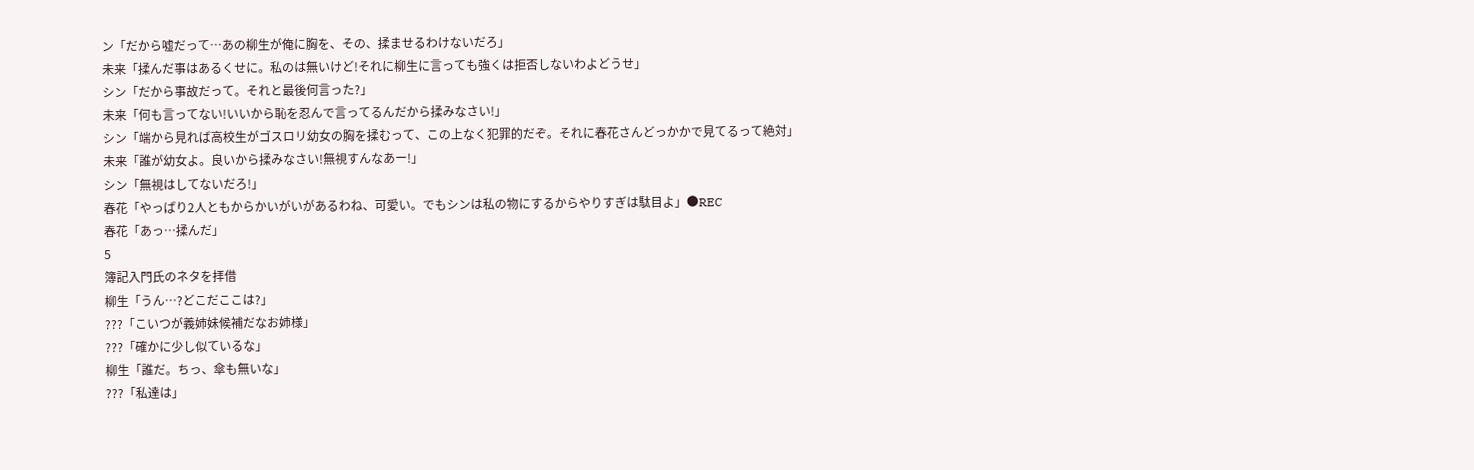ン「だから嘘だって…あの柳生が俺に胸を、その、揉ませるわけないだろ」
未来「揉んだ事はあるくせに。私のは無いけど!それに柳生に言っても強くは拒否しないわよどうせ」
シン「だから事故だって。それと最後何言った?」
未来「何も言ってない!いいから恥を忍んで言ってるんだから揉みなさい!」
シン「端から見れば高校生がゴスロリ幼女の胸を揉むって、この上なく犯罪的だぞ。それに春花さんどっかかで見てるって絶対」
未来「誰が幼女よ。良いから揉みなさい!無視すんなあー!」
シン「無視はしてないだろ!」
春花「やっぱり2人ともからかいがいがあるわね、可愛い。でもシンは私の物にするからやりすぎは駄目よ」●REC
春花「あっ…揉んだ」
5
簿記入門氏のネタを拝借
柳生「うん…?どこだここは?」
???「こいつが義姉妹候補だなお姉様」
???「確かに少し似ているな」
柳生「誰だ。ちっ、傘も無いな」
???「私達は」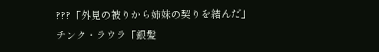???「外見の被りから姉妹の契りを結んだ」
チンク・ラウラ「銀髪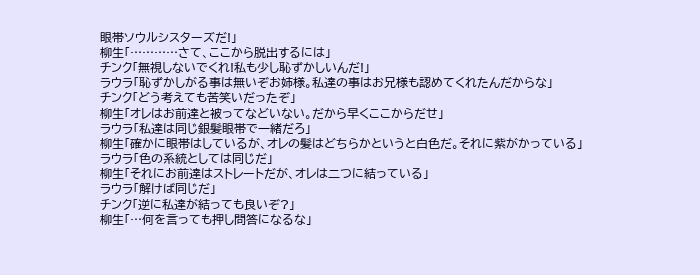眼帯ソウルシスターズだ!」
柳生「…………さて、ここから脱出するには」
チンク「無視しないでくれ!私も少し恥ずかしいんだ!」
ラウラ「恥ずかしがる事は無いぞお姉様。私達の事はお兄様も認めてくれたんだからな」
チンク「どう考えても苦笑いだったぞ」
柳生「オレはお前達と被ってなどいない。だから早くここからだせ」
ラウラ「私達は同じ銀髪眼帯で一緒だろ」
柳生「確かに眼帯はしているが、オレの髪はどちらかというと白色だ。それに紫がかっている」
ラウラ「色の系統としては同じだ」
柳生「それにお前達はストレートだが、オレは二つに結っている」
ラウラ「解けば同じだ」
チンク「逆に私達が結っても良いぞ?」
柳生「…何を言っても押し問答になるな」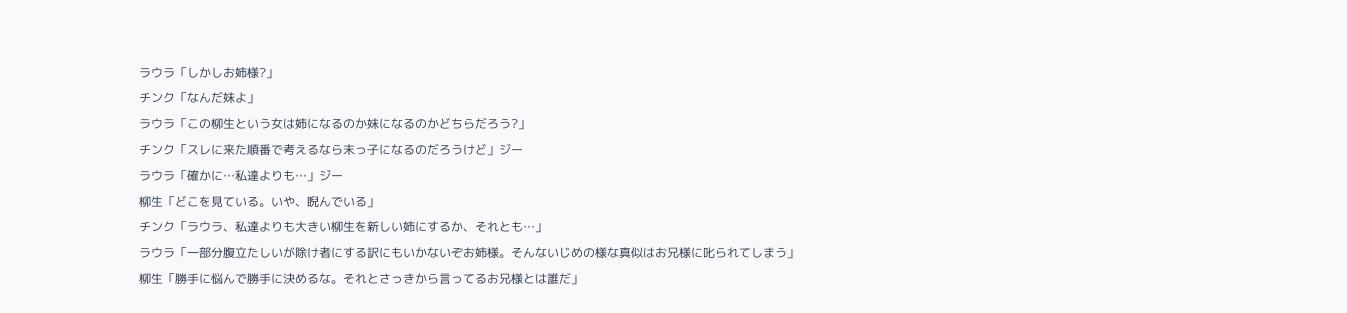ラウラ「しかしお姉様?」
チンク「なんだ妹よ」
ラウラ「この柳生という女は姉になるのか妹になるのかどちらだろう?」
チンク「スレに来た順番で考えるなら末っ子になるのだろうけど」ジー
ラウラ「確かに…私達よりも…」ジー
柳生「どこを見ている。いや、睨んでいる」
チンク「ラウラ、私達よりも大きい柳生を新しい姉にするか、それとも…」
ラウラ「一部分腹立たしいが除け者にする訳にもいかないぞお姉様。そんないじめの様な真似はお兄様に叱られてしまう」
柳生「勝手に悩んで勝手に決めるな。それとさっきから言ってるお兄様とは誰だ」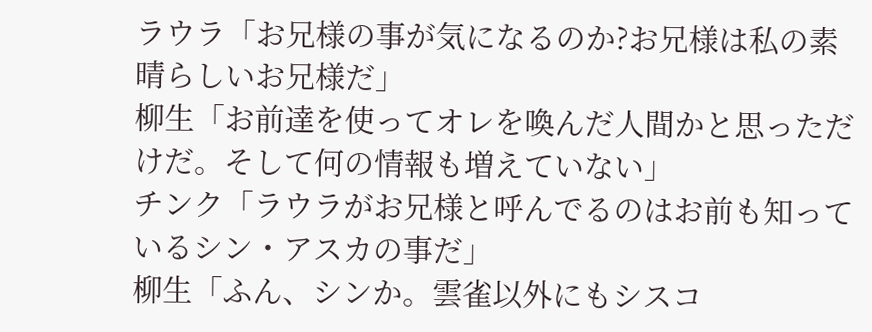ラウラ「お兄様の事が気になるのか?お兄様は私の素晴らしいお兄様だ」
柳生「お前達を使ってオレを喚んだ人間かと思っただけだ。そして何の情報も増えていない」
チンク「ラウラがお兄様と呼んでるのはお前も知っているシン・アスカの事だ」
柳生「ふん、シンか。雲雀以外にもシスコ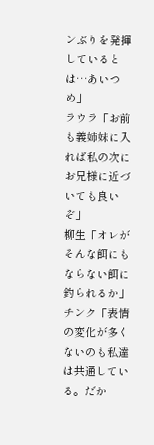ンぶりを発揮しているとは…あいつめ」
ラウラ「お前も義姉妹に入れば私の次にお兄様に近づいても良いぞ」
柳生「オレがそんな餌にもならない餌に釣られるか」
チンク「表情の変化が多くないのも私達は共通している。だか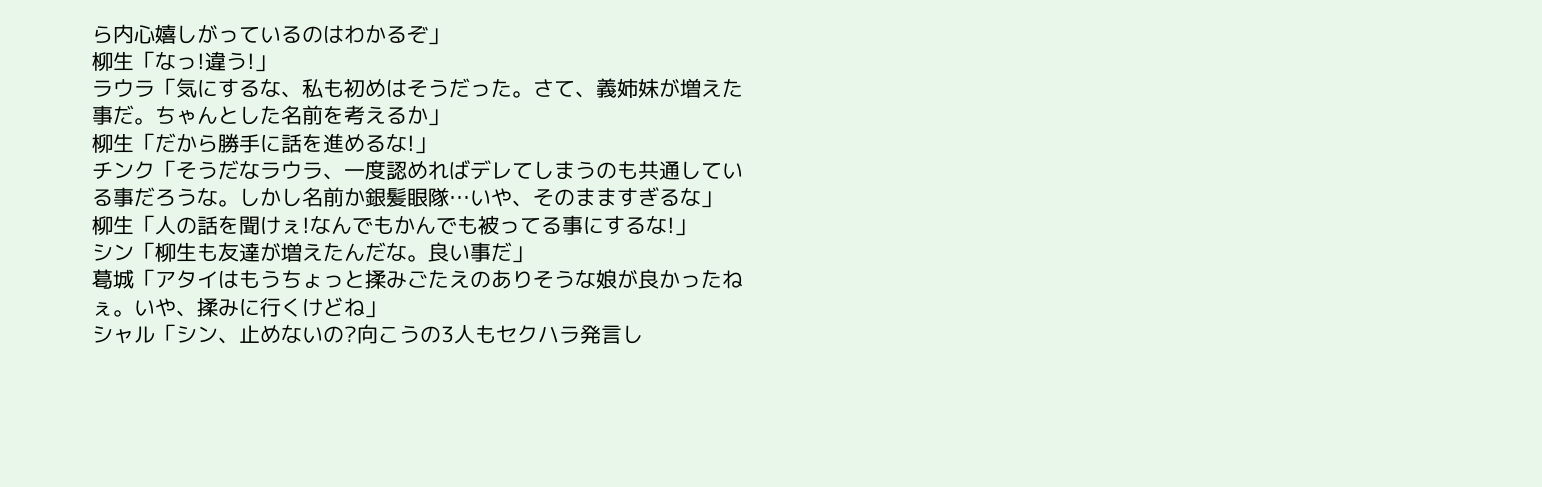ら内心嬉しがっているのはわかるぞ」
柳生「なっ!違う!」
ラウラ「気にするな、私も初めはそうだった。さて、義姉妹が増えた事だ。ちゃんとした名前を考えるか」
柳生「だから勝手に話を進めるな!」
チンク「そうだなラウラ、一度認めればデレてしまうのも共通している事だろうな。しかし名前か銀髪眼隊…いや、そのまますぎるな」
柳生「人の話を聞けぇ!なんでもかんでも被ってる事にするな!」
シン「柳生も友達が増えたんだな。良い事だ」
葛城「アタイはもうちょっと揉みごたえのありそうな娘が良かったねぇ。いや、揉みに行くけどね」
シャル「シン、止めないの?向こうの3人もセクハラ発言し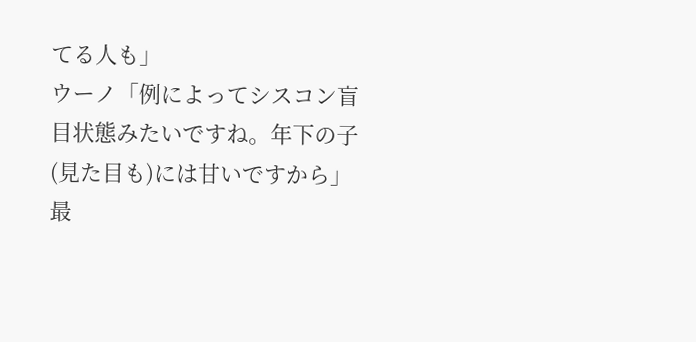てる人も」
ウーノ「例によってシスコン盲目状態みたいですね。年下の子(見た目も)には甘いですから」
最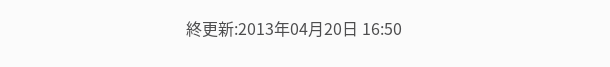終更新:2013年04月20日 16:50